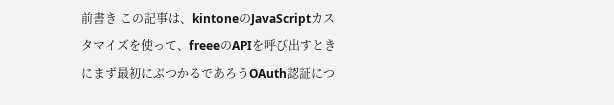前書き この記事は、kintoneのJavaScriptカスタマイズを使って、freeeのAPIを呼び出すときにまず最初にぶつかるであろうOAuth認証につ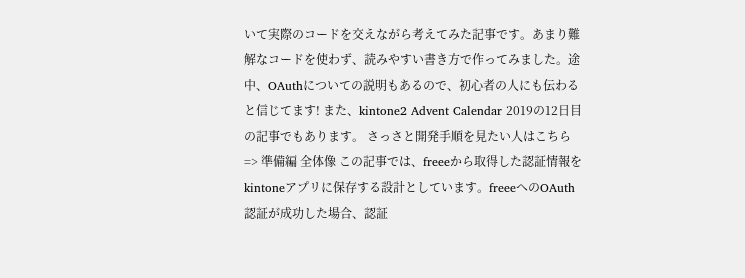いて実際のコードを交えながら考えてみた記事です。あまり難解なコードを使わず、読みやすい書き方で作ってみました。途中、OAuthについての説明もあるので、初心者の人にも伝わると信じてます! また、kintone2 Advent Calendar 2019の12日目の記事でもあります。 さっさと開発手順を見たい人はこちら => 準備編 全体像 この記事では、freeeから取得した認証情報をkintoneアプリに保存する設計としています。freeeへのOAuth認証が成功した場合、認証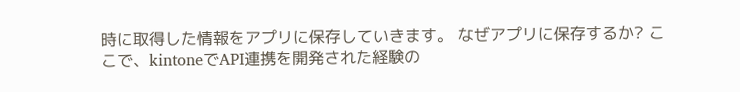時に取得した情報をアプリに保存していきます。 なぜアプリに保存するか? ここで、kintoneでAPI連携を開発された経験の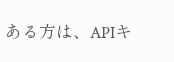ある方は、APIキ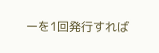ーを1回発行すれば